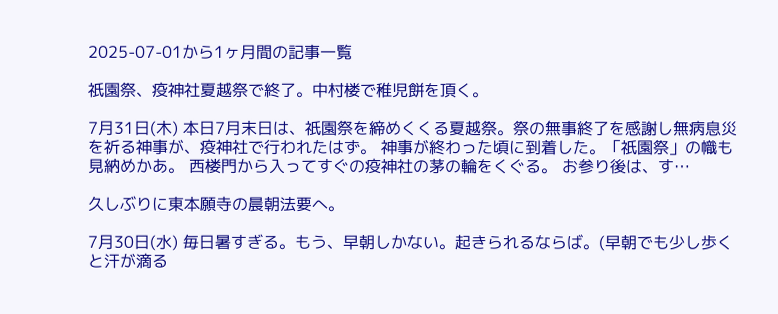2025-07-01から1ヶ月間の記事一覧

祇園祭、疫神社夏越祭で終了。中村楼で稚児餅を頂く。

7月31日(木) 本日7月末日は、祇園祭を締めくくる夏越祭。祭の無事終了を感謝し無病息災を祈る神事が、疫神社で行われたはず。 神事が終わった頃に到着した。「祇園祭」の幟も見納めかあ。 西楼門から入ってすぐの疫神社の茅の輪をくぐる。 お参り後は、す…

久しぶりに東本願寺の晨朝法要へ。

7月30日(水) 毎日暑すぎる。もう、早朝しかない。起きられるならば。(早朝でも少し歩くと汗が滴る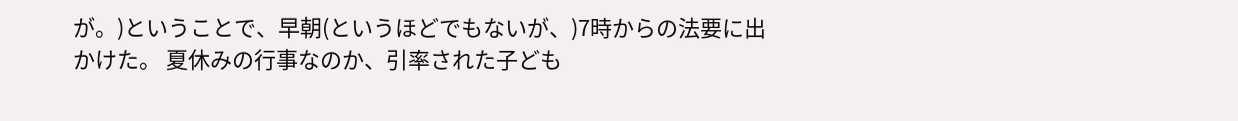が。)ということで、早朝(というほどでもないが、)7時からの法要に出かけた。 夏休みの行事なのか、引率された子ども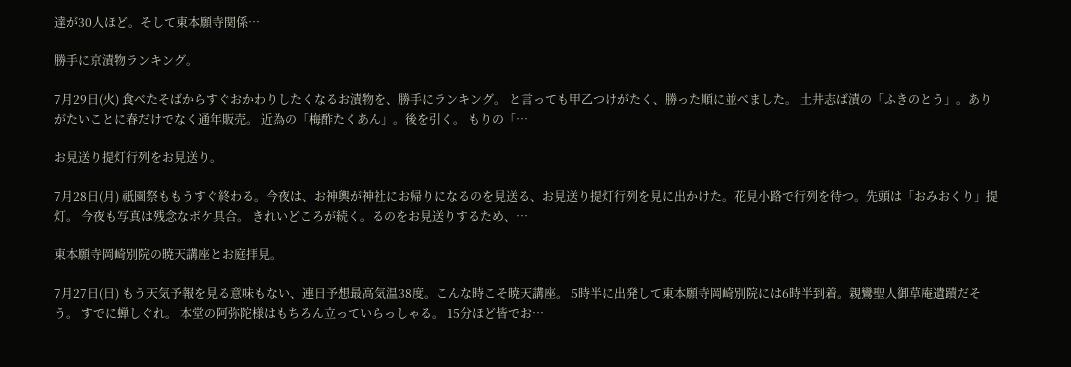達が30人ほど。そして東本願寺関係…

勝手に京漬物ランキング。

7月29日(火) 食べたそばからすぐおかわりしたくなるお漬物を、勝手にランキング。 と言っても甲乙つけがたく、勝った順に並べました。 土井志ば漬の「ふきのとう」。ありがたいことに春だけでなく通年販売。 近為の「梅酢たくあん」。後を引く。 もりの「…

お見送り提灯行列をお見送り。

7月28日(月) 祇園祭ももうすぐ終わる。今夜は、お神輿が神社にお帰りになるのを見送る、お見送り提灯行列を見に出かけた。花見小路で行列を待つ。先頭は「おみおくり」提灯。 今夜も写真は残念なボケ具合。 きれいどころが続く。るのをお見送りするため、…

東本願寺岡崎別院の暁天講座とお庭拝見。

7月27日(日) もう天気予報を見る意味もない、連日予想最高気温38度。こんな時こそ暁天講座。 5時半に出発して東本願寺岡崎別院には6時半到着。親鸞聖人御草庵遺蹟だそう。 すでに蝉しぐれ。 本堂の阿弥陀様はもちろん立っていらっしゃる。 15分ほど皆でお…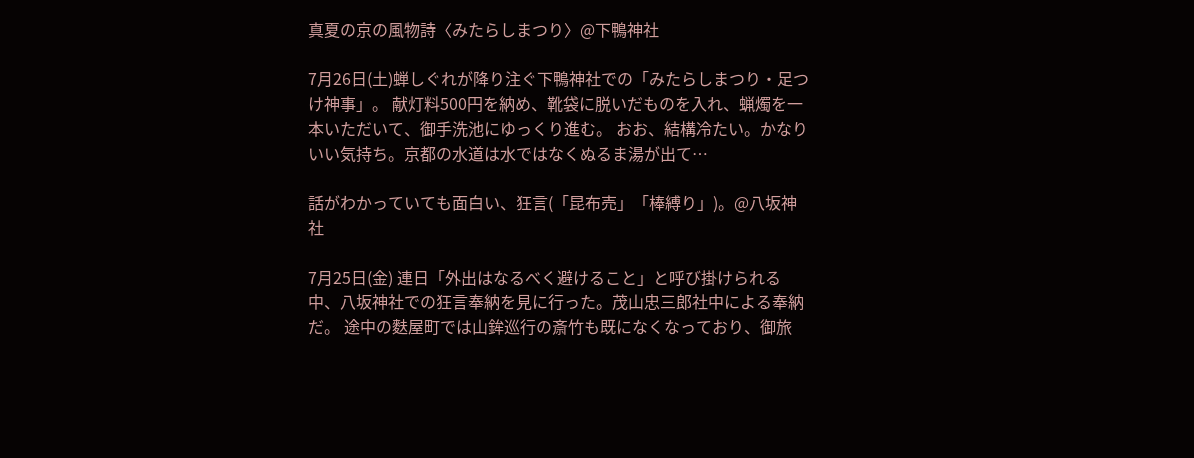真夏の京の風物詩〈みたらしまつり〉@下鴨神社

7月26日(土)蝉しぐれが降り注ぐ下鴨神社での「みたらしまつり・足つけ神事」。 献灯料500円を納め、靴袋に脱いだものを入れ、蝋燭を一本いただいて、御手洗池にゆっくり進む。 おお、結構冷たい。かなりいい気持ち。京都の水道は水ではなくぬるま湯が出て…

話がわかっていても面白い、狂言(「昆布売」「棒縛り」)。@八坂神社

7月25日(金) 連日「外出はなるべく避けること」と呼び掛けられる中、八坂神社での狂言奉納を見に行った。茂山忠三郎社中による奉納だ。 途中の麩屋町では山鉾巡行の斎竹も既になくなっており、御旅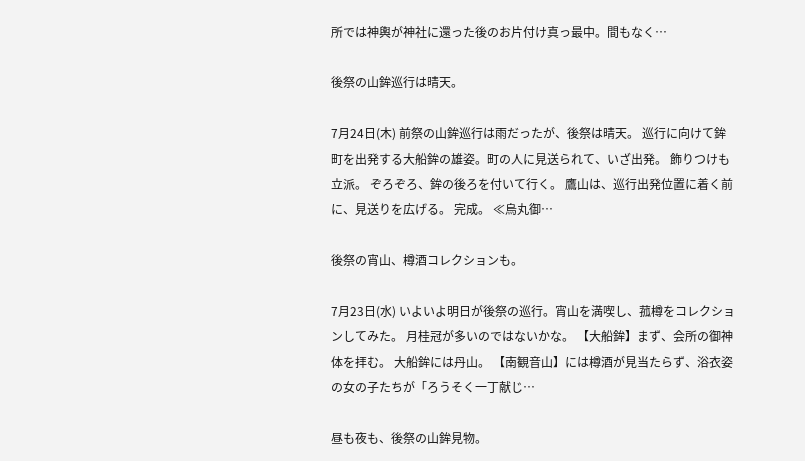所では神輿が神社に還った後のお片付け真っ最中。間もなく…

後祭の山鉾巡行は晴天。

7月24日(木) 前祭の山鉾巡行は雨だったが、後祭は晴天。 巡行に向けて鉾町を出発する大船鉾の雄姿。町の人に見送られて、いざ出発。 飾りつけも立派。 ぞろぞろ、鉾の後ろを付いて行く。 鷹山は、巡行出発位置に着く前に、見送りを広げる。 完成。 ≪烏丸御…

後祭の宵山、樽酒コレクションも。

7月23日(水) いよいよ明日が後祭の巡行。宵山を満喫し、菰樽をコレクションしてみた。 月桂冠が多いのではないかな。 【大船鉾】まず、会所の御神体を拝む。 大船鉾には丹山。 【南観音山】には樽酒が見当たらず、浴衣姿の女の子たちが「ろうそく一丁献じ…

昼も夜も、後祭の山鉾見物。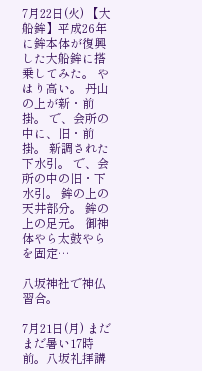7月22日(火) 【大船鉾】平成26年に鉾本体が復興した大船鉾に搭乗してみた。 やはり高い。 丹山の上が新・前掛。 で、会所の中に、旧・前掛。 新調された下水引。 で、会所の中の旧・下水引。 鉾の上の天井部分。 鉾の上の足元。 御神体やら太鼓やらを固定…

八坂神社で神仏習合。

7月21日(月) まだまだ暑い17時前。八坂礼拝講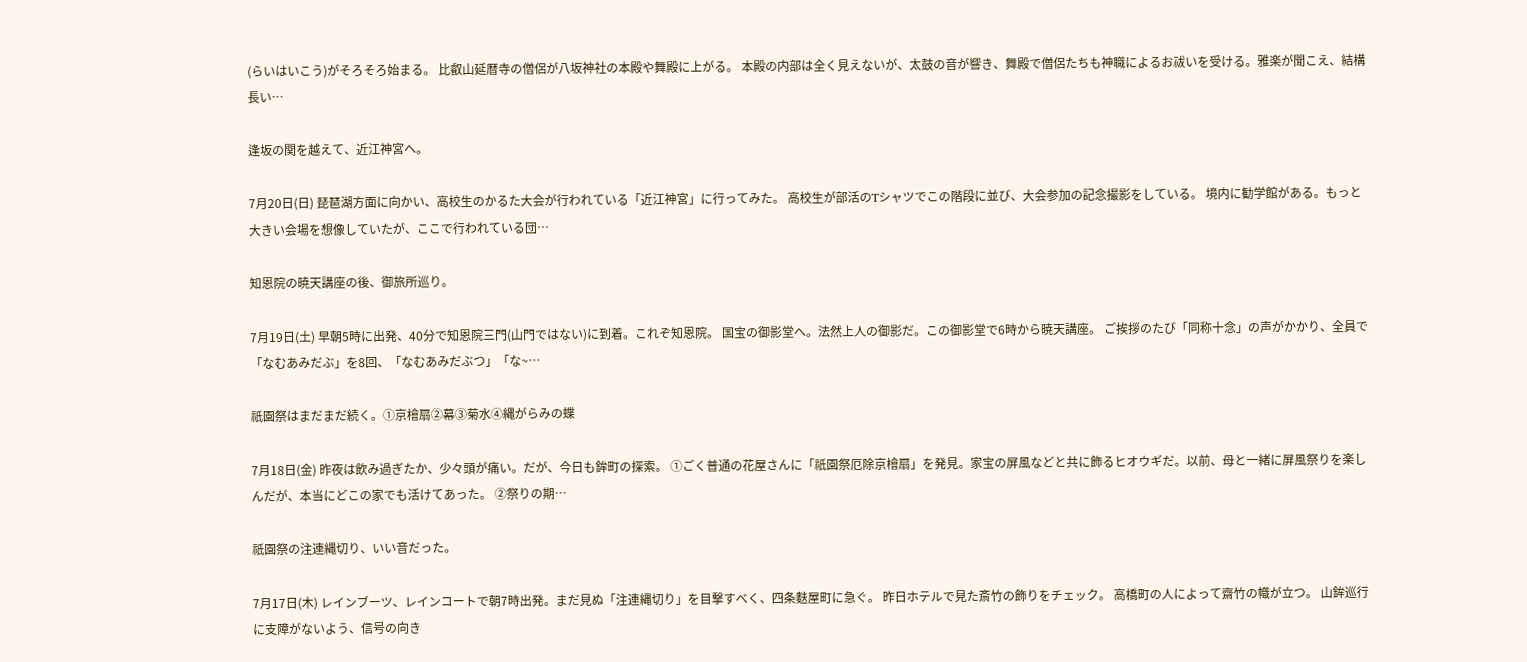(らいはいこう)がそろそろ始まる。 比叡山延暦寺の僧侶が八坂神社の本殿や舞殿に上がる。 本殿の内部は全く見えないが、太鼓の音が響き、舞殿で僧侶たちも神職によるお祓いを受ける。雅楽が聞こえ、結構長い…

逢坂の関を越えて、近江神宮へ。

7月20日(日) 琵琶湖方面に向かい、高校生のかるた大会が行われている「近江神宮」に行ってみた。 高校生が部活のTシャツでこの階段に並び、大会参加の記念撮影をしている。 境内に勧学館がある。もっと大きい会場を想像していたが、ここで行われている団…

知恩院の暁天講座の後、御旅所巡り。

7月19日(土) 早朝5時に出発、40分で知恩院三門(山門ではない)に到着。これぞ知恩院。 国宝の御影堂へ。法然上人の御影だ。この御影堂で6時から暁天講座。 ご挨拶のたび「同称十念」の声がかかり、全員で「なむあみだぶ」を8回、「なむあみだぶつ」「な~…

祇園祭はまだまだ続く。①京檜扇②幕③菊水④縄がらみの蝶

7月18日(金) 昨夜は飲み過ぎたか、少々頭が痛い。だが、今日も鉾町の探索。 ①ごく普通の花屋さんに「祇園祭厄除京檜扇」を発見。家宝の屏風などと共に飾るヒオウギだ。以前、母と一緒に屏風祭りを楽しんだが、本当にどこの家でも活けてあった。 ②祭りの期…

祇園祭の注連縄切り、いい音だった。

7月17日(木) レインブーツ、レインコートで朝7時出発。まだ見ぬ「注連縄切り」を目撃すべく、四条麩屋町に急ぐ。 昨日ホテルで見た斎竹の飾りをチェック。 高橋町の人によって齋竹の幟が立つ。 山鉾巡行に支障がないよう、信号の向き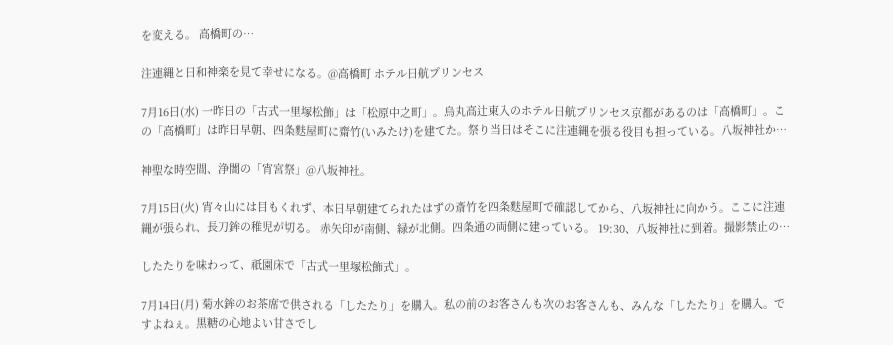を変える。 高橋町の…

注連縄と日和神楽を見て幸せになる。@高橋町 ホテル日航プリンセス

7月16日(水) 一昨日の「古式一里塚松飾」は「松原中之町」。烏丸高辻東入のホテル日航プリンセス京都があるのは「高橋町」。この「高橋町」は昨日早朝、四条麩屋町に齋竹(いみたけ)を建てた。祭り当日はそこに注連縄を張る役目も担っている。八坂神社か…

神聖な時空間、浄闇の「宵宮祭」@八坂神社。

7月15日(火) 宵々山には目もくれず、本日早朝建てられたはずの斎竹を四条麩屋町で確認してから、八坂神社に向かう。ここに注連縄が張られ、長刀鉾の稚児が切る。 赤矢印が南側、緑が北側。四条通の両側に建っている。 19:30、八坂神社に到着。撮影禁止の…

したたりを味わって、祇園床で「古式一里塚松飾式」。

7月14日(月) 菊水鉾のお茶席で供される「したたり」を購入。私の前のお客さんも次のお客さんも、みんな「したたり」を購入。ですよねぇ。黒糖の心地よい甘さでし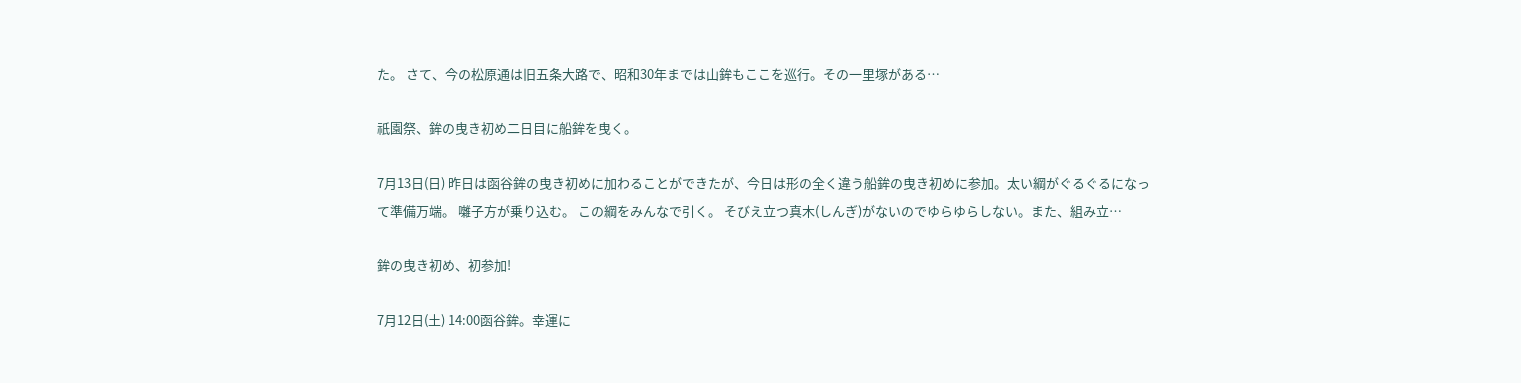た。 さて、今の松原通は旧五条大路で、昭和30年までは山鉾もここを巡行。その一里塚がある…

祇園祭、鉾の曳き初め二日目に船鉾を曳く。

7月13日(日) 昨日は函谷鉾の曳き初めに加わることができたが、今日は形の全く違う船鉾の曳き初めに参加。太い綱がぐるぐるになって準備万端。 囃子方が乗り込む。 この綱をみんなで引く。 そびえ立つ真木(しんぎ)がないのでゆらゆらしない。また、組み立…

鉾の曳き初め、初参加!

7月12日(土) 14:00函谷鉾。幸運に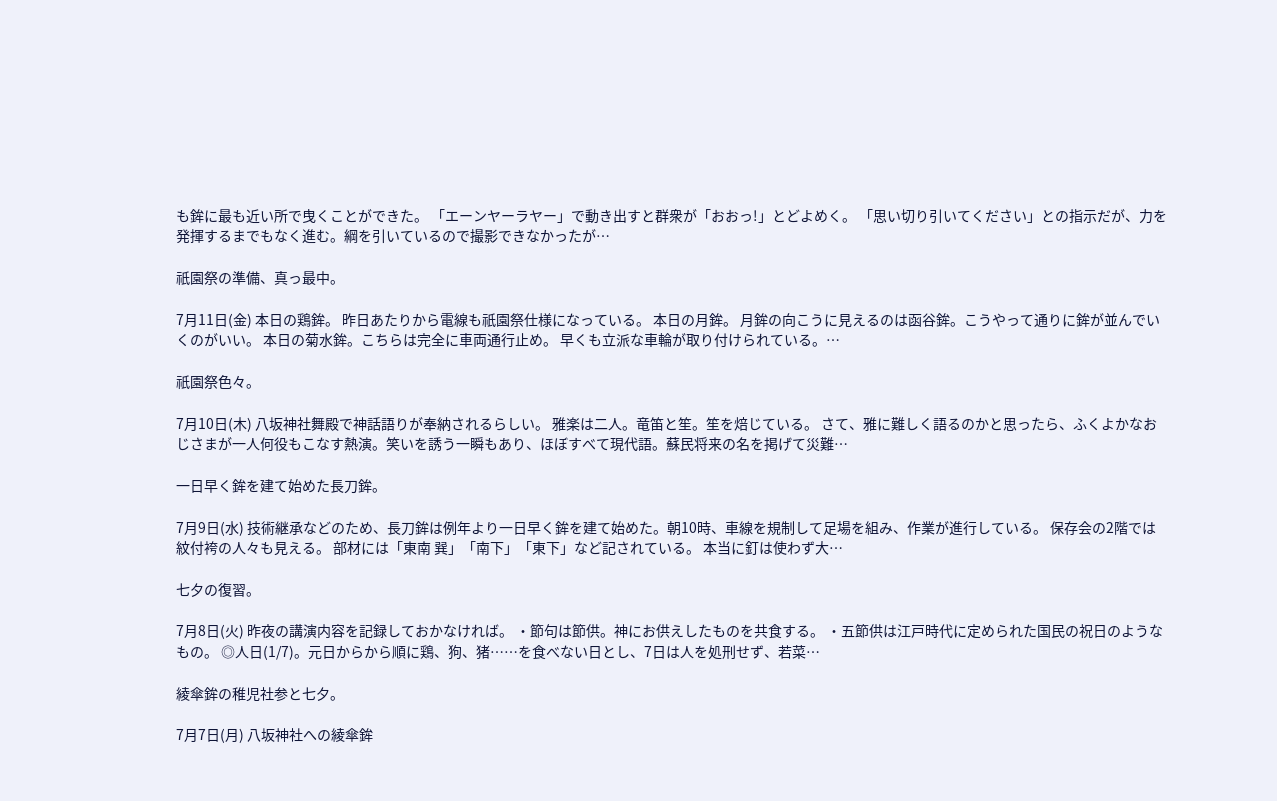も鉾に最も近い所で曳くことができた。 「エーンヤーラヤー」で動き出すと群衆が「おおっ!」とどよめく。 「思い切り引いてください」との指示だが、力を発揮するまでもなく進む。綱を引いているので撮影できなかったが…

祇園祭の準備、真っ最中。

7月11日(金) 本日の鶏鉾。 昨日あたりから電線も祇園祭仕様になっている。 本日の月鉾。 月鉾の向こうに見えるのは函谷鉾。こうやって通りに鉾が並んでいくのがいい。 本日の菊水鉾。こちらは完全に車両通行止め。 早くも立派な車輪が取り付けられている。…

祇園祭色々。

7月10日(木) 八坂神社舞殿で神話語りが奉納されるらしい。 雅楽は二人。竜笛と笙。笙を焙じている。 さて、雅に難しく語るのかと思ったら、ふくよかなおじさまが一人何役もこなす熱演。笑いを誘う一瞬もあり、ほぼすべて現代語。蘇民将来の名を掲げて災難…

一日早く鉾を建て始めた長刀鉾。

7月9日(水) 技術継承などのため、長刀鉾は例年より一日早く鉾を建て始めた。朝10時、車線を規制して足場を組み、作業が進行している。 保存会の2階では紋付袴の人々も見える。 部材には「東南 巽」「南下」「東下」など記されている。 本当に釘は使わず大…

七夕の復習。

7月8日(火) 昨夜の講演内容を記録しておかなければ。 ・節句は節供。神にお供えしたものを共食する。 ・五節供は江戸時代に定められた国民の祝日のようなもの。 ◎人日(1/7)。元日からから順に鶏、狗、猪……を食べない日とし、7日は人を処刑せず、若菜…

綾傘鉾の稚児社参と七夕。

7月7日(月) 八坂神社への綾傘鉾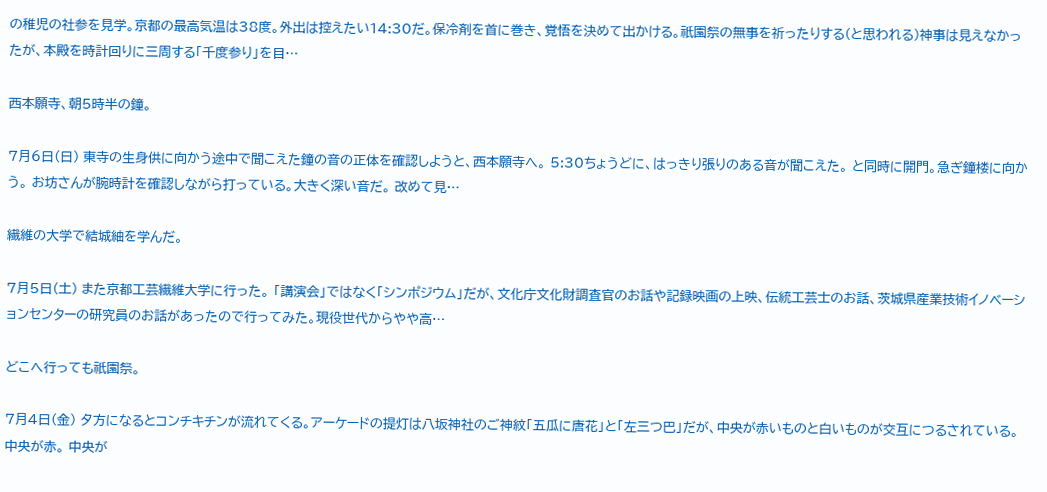の稚児の社参を見学。京都の最高気温は38度。外出は控えたい14:30だ。保冷剤を首に巻き、覚悟を決めて出かける。祇園祭の無事を祈ったりする(と思われる)神事は見えなかったが、本殿を時計回りに三周する「千度参り」を目…

西本願寺、朝5時半の鐘。

7月6日(日) 東寺の生身供に向かう途中で聞こえた鐘の音の正体を確認しようと、西本願寺へ。 5:30ちょうどに、はっきり張りのある音が聞こえた。 と同時に開門。急ぎ鐘楼に向かう。 お坊さんが腕時計を確認しながら打っている。大きく深い音だ。 改めて見…

繊維の大学で結城紬を学んだ。

7月5日(土) また京都工芸繊維大学に行った。 「講演会」ではなく「シンポジウム」だが、文化庁文化財調査官のお話や記録映画の上映、伝統工芸士のお話、茨城県産業技術イノベーションセンターの研究員のお話があったので行ってみた。現役世代からやや高…

どこへ行っても祇園祭。

7月4日(金) 夕方になるとコンチキチンが流れてくる。アーケードの提灯は八坂神社のご神紋「五瓜に唐花」と「左三つ巴」だが、中央が赤いものと白いものが交互につるされている。 中央が赤。 中央が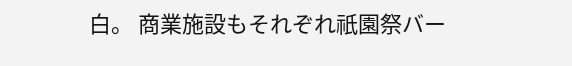白。 商業施設もそれぞれ祇園祭バー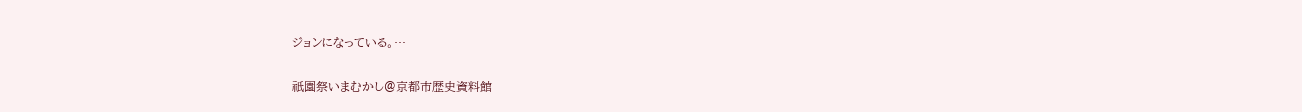ジョンになっている。…

祇園祭いまむかし@京都市歴史資料館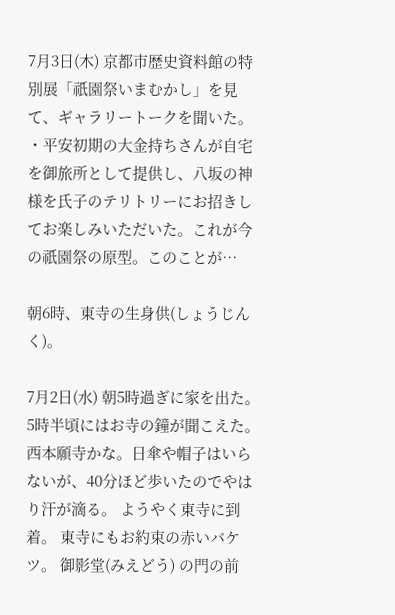7月3日(木) 京都市歴史資料館の特別展「祇園祭いまむかし」を見て、ギャラリートークを聞いた。 ・平安初期の大金持ちさんが自宅を御旅所として提供し、八坂の神様を氏子のテリトリーにお招きしてお楽しみいただいた。これが今の祇園祭の原型。このことが…

朝6時、東寺の生身供(しょうじんく)。

7月2日(水) 朝5時過ぎに家を出た。5時半頃にはお寺の鐘が聞こえた。西本願寺かな。日傘や帽子はいらないが、40分ほど歩いたのでやはり汗が滴る。 ようやく東寺に到着。 東寺にもお約束の赤いバケツ。 御影堂(みえどう) の門の前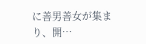に善男善女が集まり、開…